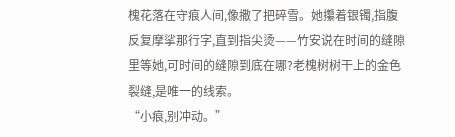槐花落在守痕人间,像撒了把碎雪。她攥着银镯,指腹反复摩挲那行字,直到指尖烫——竹安说在时间的缝隙里等她,可时间的缝隙到底在哪?老槐树树干上的金色裂缝,是唯一的线索。
“小痕,别冲动。”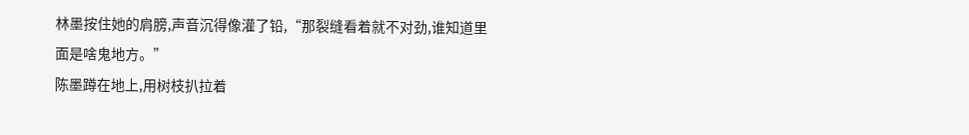林墨按住她的肩膀,声音沉得像灌了铅,“那裂缝看着就不对劲,谁知道里面是啥鬼地方。”
陈墨蹲在地上,用树枝扒拉着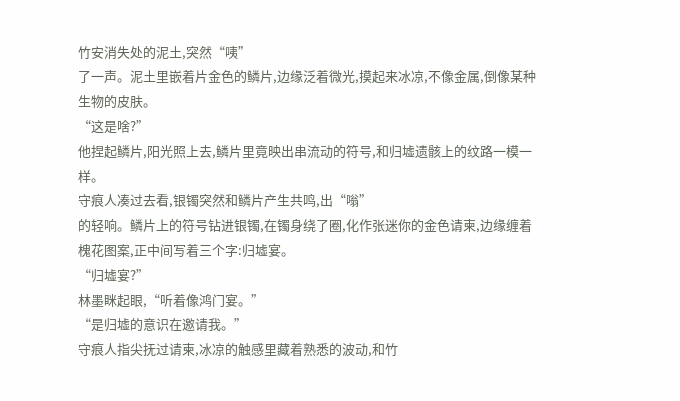竹安消失处的泥土,突然“咦”
了一声。泥土里嵌着片金色的鳞片,边缘泛着微光,摸起来冰凉,不像金属,倒像某种生物的皮肤。
“这是啥?”
他捏起鳞片,阳光照上去,鳞片里竟映出串流动的符号,和归墟遗骸上的纹路一模一样。
守痕人凑过去看,银镯突然和鳞片产生共鸣,出“嗡”
的轻响。鳞片上的符号钻进银镯,在镯身绕了圈,化作张迷你的金色请柬,边缘缠着槐花图案,正中间写着三个字:归墟宴。
“归墟宴?”
林墨眯起眼,“听着像鸿门宴。”
“是归墟的意识在邀请我。”
守痕人指尖抚过请柬,冰凉的触感里藏着熟悉的波动,和竹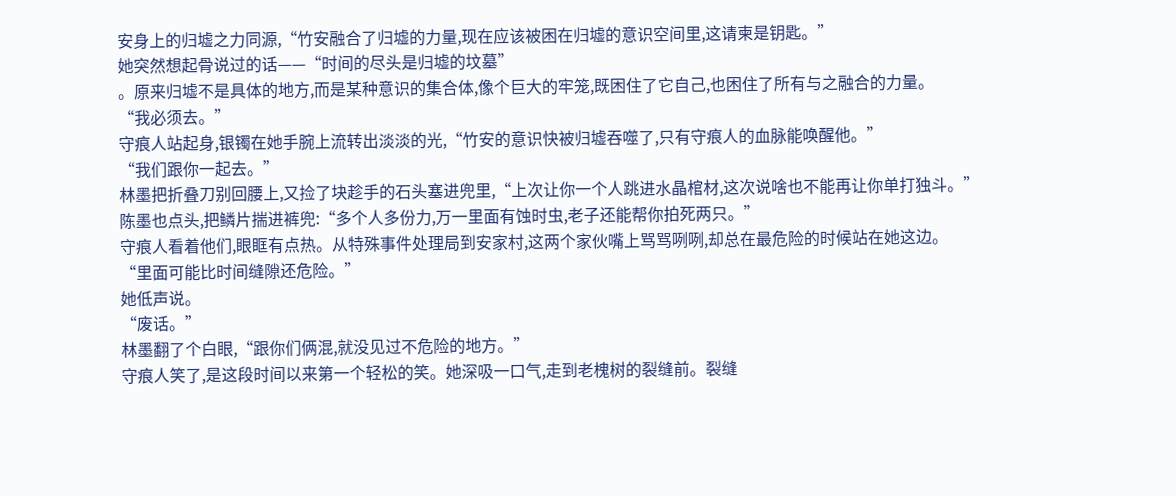安身上的归墟之力同源,“竹安融合了归墟的力量,现在应该被困在归墟的意识空间里,这请柬是钥匙。”
她突然想起骨说过的话——“时间的尽头是归墟的坟墓”
。原来归墟不是具体的地方,而是某种意识的集合体,像个巨大的牢笼,既困住了它自己,也困住了所有与之融合的力量。
“我必须去。”
守痕人站起身,银镯在她手腕上流转出淡淡的光,“竹安的意识快被归墟吞噬了,只有守痕人的血脉能唤醒他。”
“我们跟你一起去。”
林墨把折叠刀别回腰上,又捡了块趁手的石头塞进兜里,“上次让你一个人跳进水晶棺材,这次说啥也不能再让你单打独斗。”
陈墨也点头,把鳞片揣进裤兜:“多个人多份力,万一里面有蚀时虫,老子还能帮你拍死两只。”
守痕人看着他们,眼眶有点热。从特殊事件处理局到安家村,这两个家伙嘴上骂骂咧咧,却总在最危险的时候站在她这边。
“里面可能比时间缝隙还危险。”
她低声说。
“废话。”
林墨翻了个白眼,“跟你们俩混,就没见过不危险的地方。”
守痕人笑了,是这段时间以来第一个轻松的笑。她深吸一口气,走到老槐树的裂缝前。裂缝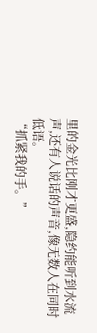里的金光比刚才更盛,隐约能听到水流声,还有人说话的声音,像无数人在同时低语。
“抓紧我的手。”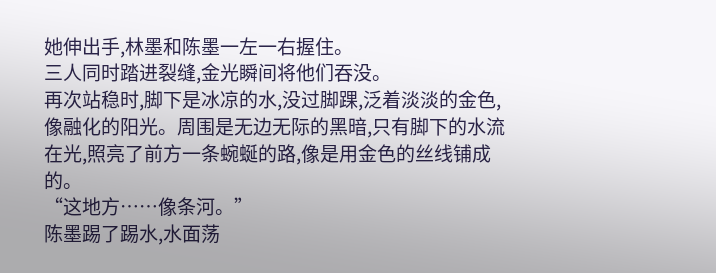她伸出手,林墨和陈墨一左一右握住。
三人同时踏进裂缝,金光瞬间将他们吞没。
再次站稳时,脚下是冰凉的水,没过脚踝,泛着淡淡的金色,像融化的阳光。周围是无边无际的黑暗,只有脚下的水流在光,照亮了前方一条蜿蜒的路,像是用金色的丝线铺成的。
“这地方……像条河。”
陈墨踢了踢水,水面荡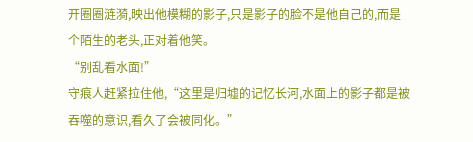开圈圈涟漪,映出他模糊的影子,只是影子的脸不是他自己的,而是个陌生的老头,正对着他笑。
“别乱看水面!”
守痕人赶紧拉住他,“这里是归墟的记忆长河,水面上的影子都是被吞噬的意识,看久了会被同化。”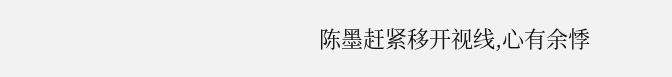陈墨赶紧移开视线,心有余悸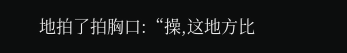地拍了拍胸口:“操,这地方比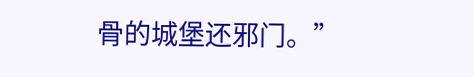骨的城堡还邪门。”